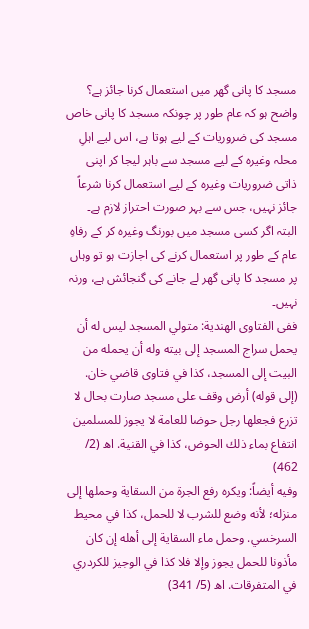مسجد کا پانی گھر میں استعمال کرنا جائز ہے؟
واضح ہو کہ عام طور پر چونکہ مسجد کا پانی خاص مسجد کی ضروریات کے لیے ہوتا ہے، اس لیے اہلِ محلہ وغیرہ کے لیے مسجد سے باہر لیجا کر اپنی ذاتی ضروریات وغیرہ کے لیے استعمال کرنا شرعاً جائز نہیں، جس سے بہر صورت احتراز لازم ہے۔
البتہ اگر کسی مسجد میں بورنگ وغیرہ کر کے رفاہِ عام کے طور پر استعمال کرنے کی اجازت ہو تو وہاں پر مسجد کا پانی گھر لے جانے کی گنجائش ہے، ورنہ نہیں۔
ففی الفتاوى الهندية: متولي المسجد ليس له أن يحمل سراج المسجد إلى بيته وله أن يحمله من البيت إلى المسجد، كذا في فتاوى قاضي خان. (إلی قوله) أرض وقف على مسجد صارت بحال لا تزرع فجعلها رجل حوضا للعامة لا يجوز للمسلمين انتفاع بماء ذلك الحوض، كذا في القنية. اھ (2/ 462)
وفیه أیضاً: ويكره رفع الجرة من السقاية وحملها إلى منزله؛ لأنه وضع للشرب لا للحمل، كذا في محيط السرخسي. وحمل ماء السقاية إلى أهله إن كان مأذونا للحمل يجوز وإلا فلا كذا في الوجيز للكردري في المتفرقات. اھ (5/ 341)